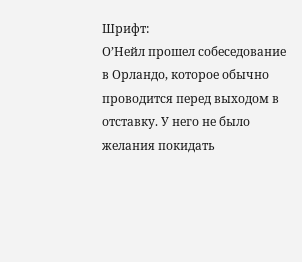Шрифт:
О’Нейл прошел собеседование в Орландо, которое обычно проводится перед выходом в отставку. У него не было желания покидать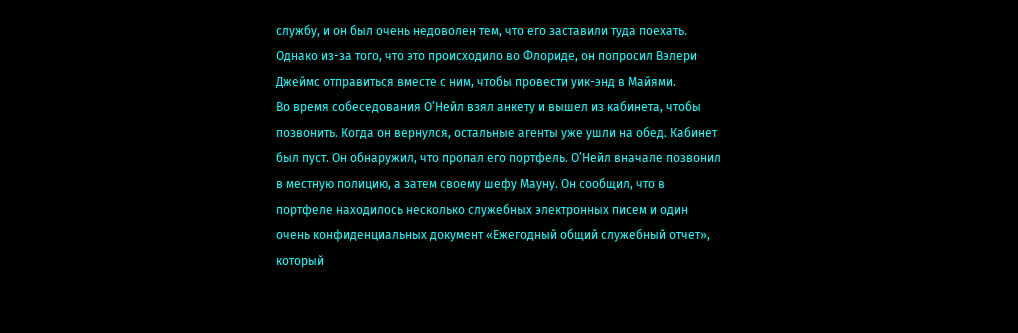службу, и он был очень недоволен тем, что его заставили туда поехать. Однако из-за того, что это происходило во Флориде, он попросил Вэлери Джеймс отправиться вместе с ним, чтобы провести уик-энд в Майями.
Во время собеседования О’Нейл взял анкету и вышел из кабинета, чтобы позвонить. Когда он вернулся, остальные агенты уже ушли на обед. Кабинет был пуст. Он обнаружил, что пропал его портфель. О’Нейл вначале позвонил в местную полицию, а затем своему шефу Мауну. Он сообщил, что в портфеле находилось несколько служебных электронных писем и один очень конфиденциальных документ «Ежегодный общий служебный отчет», который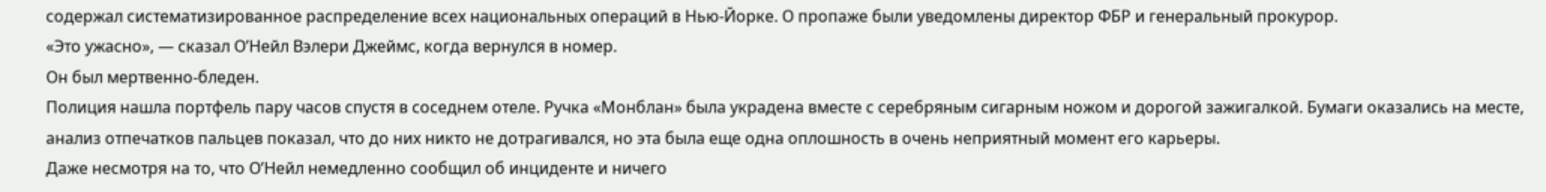содержал систематизированное распределение всех национальных операций в Нью-Йорке. О пропаже были уведомлены директор ФБР и генеральный прокурор.
«Это ужасно», — сказал О’Нейл Вэлери Джеймс, когда вернулся в номер.
Он был мертвенно-бледен.
Полиция нашла портфель пару часов спустя в соседнем отеле. Ручка «Монблан» была украдена вместе с серебряным сигарным ножом и дорогой зажигалкой. Бумаги оказались на месте, анализ отпечатков пальцев показал, что до них никто не дотрагивался, но эта была еще одна оплошность в очень неприятный момент его карьеры.
Даже несмотря на то, что О’Нейл немедленно сообщил об инциденте и ничего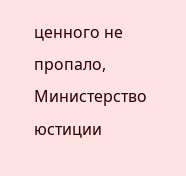ценного не пропало, Министерство юстиции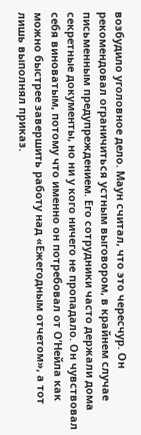возбудило уголовное дело. Маун считал, что это чересчур. Он рекомендовал ограничиться устным выговором, в крайнем случае письменным предупреждением. Его сотрудники часто держали дома секретные документы, но ни у кого ничего не пропадало. Он чувствовал себя виноватым, потому что именно он потребовал от О’Нейла как можно быстрее завершить работу над «Ежегодным отчетом», а тот лишь выполнял приказ.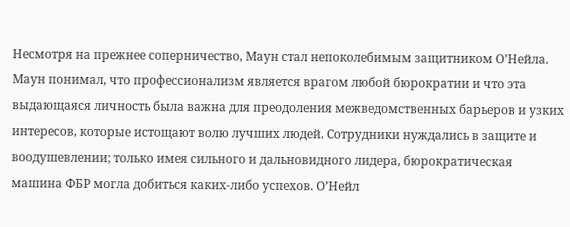Несмотря на прежнее соперничество, Маун стал непоколебимым защитником О’Нейла. Маун понимал, что профессионализм является врагом любой бюрократии и что эта выдающаяся личность была важна для преодоления межведомственных барьеров и узких интересов, которые истощают волю лучших людей. Сотрудники нуждались в защите и воодушевлении; только имея сильного и дальновидного лидера, бюрократическая машина ФБР могла добиться каких-либо успехов. О’Нейл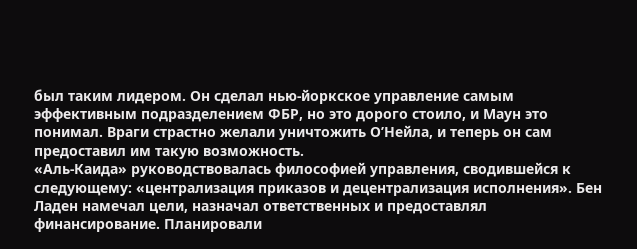был таким лидером. Он сделал нью-йоркское управление самым эффективным подразделением ФБР, но это дорого стоило, и Маун это понимал. Враги страстно желали уничтожить О’Нейла, и теперь он сам предоставил им такую возможность.
«Аль-Каида» руководствовалась философией управления, сводившейся к следующему: «централизация приказов и децентрализация исполнения». Бен Ладен намечал цели, назначал ответственных и предоставлял финансирование. Планировали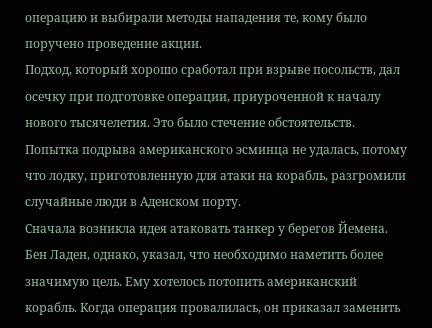операцию и выбирали методы нападения те, кому было поручено проведение акции.
Подход, который хорошо сработал при взрыве посольств, дал осечку при подготовке операции, приуроченной к началу нового тысячелетия. Это было стечение обстоятельств. Попытка подрыва американского эсминца не удалась, потому что лодку, приготовленную для атаки на корабль, разгромили случайные люди в Аденском порту.
Сначала возникла идея атаковать танкер у берегов Йемена. Бен Ладен, однако, указал, что необходимо наметить более значимую цель. Ему хотелось потопить американский корабль. Когда операция провалилась, он приказал заменить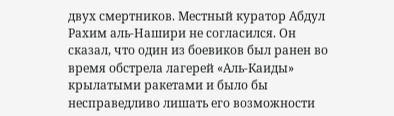двух смертников. Местный куратор Абдул Рахим аль-Нашири не согласился. Он сказал, что один из боевиков был ранен во время обстрела лагерей «Аль-Каиды» крылатыми ракетами и было бы несправедливо лишать его возможности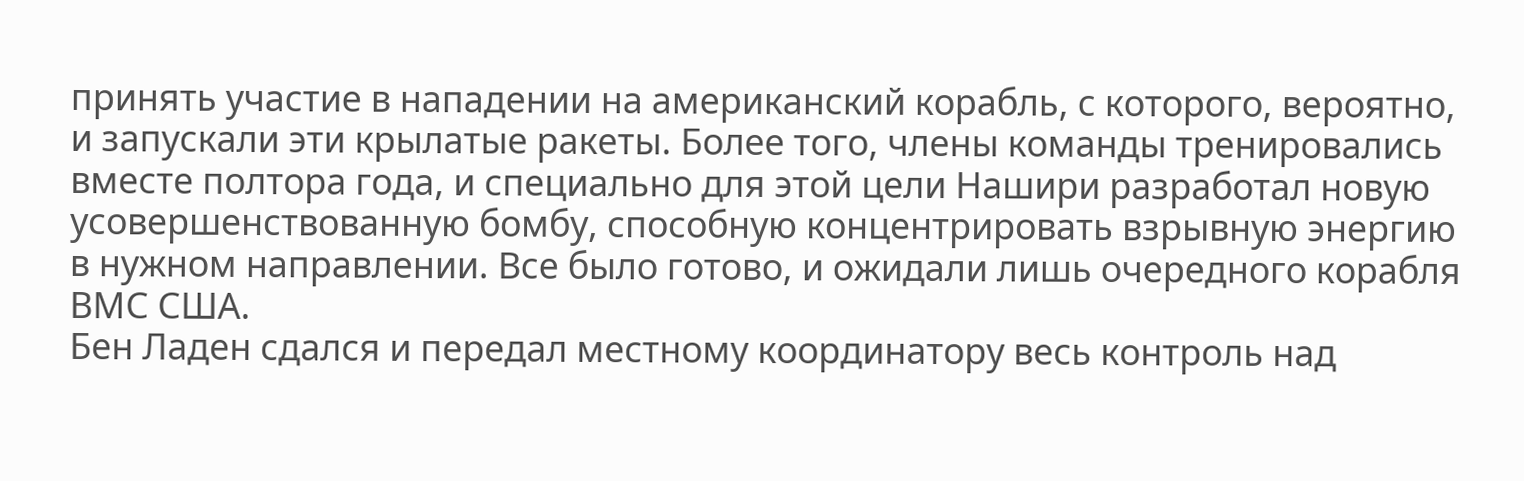принять участие в нападении на американский корабль, с которого, вероятно, и запускали эти крылатые ракеты. Более того, члены команды тренировались вместе полтора года, и специально для этой цели Нашири разработал новую усовершенствованную бомбу, способную концентрировать взрывную энергию в нужном направлении. Все было готово, и ожидали лишь очередного корабля ВМС США.
Бен Ладен сдался и передал местному координатору весь контроль над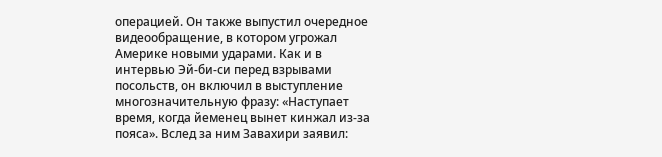операцией. Он также выпустил очередное видеообращение, в котором угрожал Америке новыми ударами. Как и в интервью Эй-би-си перед взрывами посольств, он включил в выступление многозначительную фразу: «Наступает время, когда йеменец вынет кинжал из-за пояса». Вслед за ним Завахири заявил: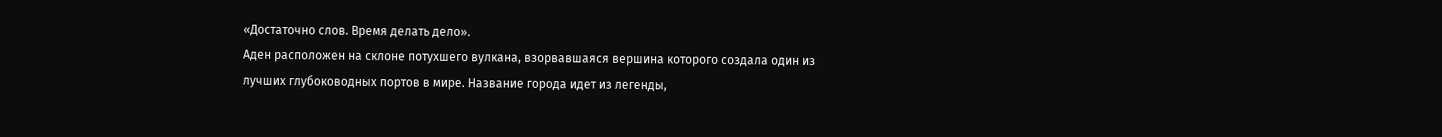«Достаточно слов. Время делать дело».
Аден расположен на склоне потухшего вулкана, взорвавшаяся вершина которого создала один из лучших глубоководных портов в мире. Название города идет из легенды,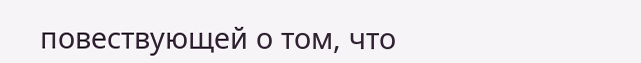повествующей о том, что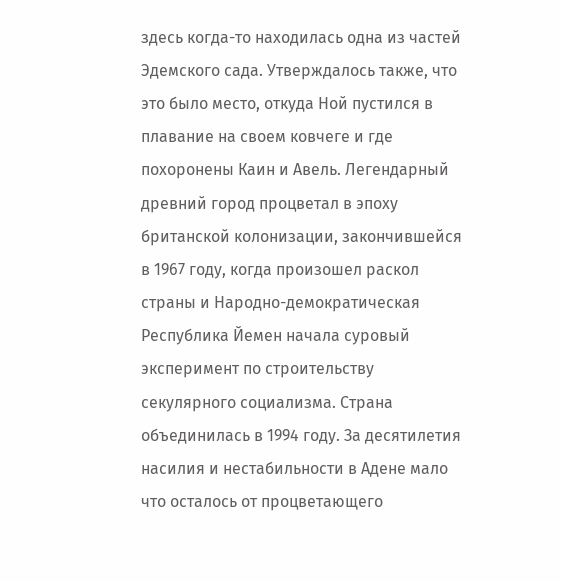здесь когда-то находилась одна из частей Эдемского сада. Утверждалось также, что это было место, откуда Ной пустился в плавание на своем ковчеге и где похоронены Каин и Авель. Легендарный древний город процветал в эпоху британской колонизации, закончившейся в 1967 году, когда произошел раскол страны и Народно-демократическая Республика Йемен начала суровый эксперимент по строительству секулярного социализма. Страна объединилась в 1994 году. За десятилетия насилия и нестабильности в Адене мало что осталось от процветающего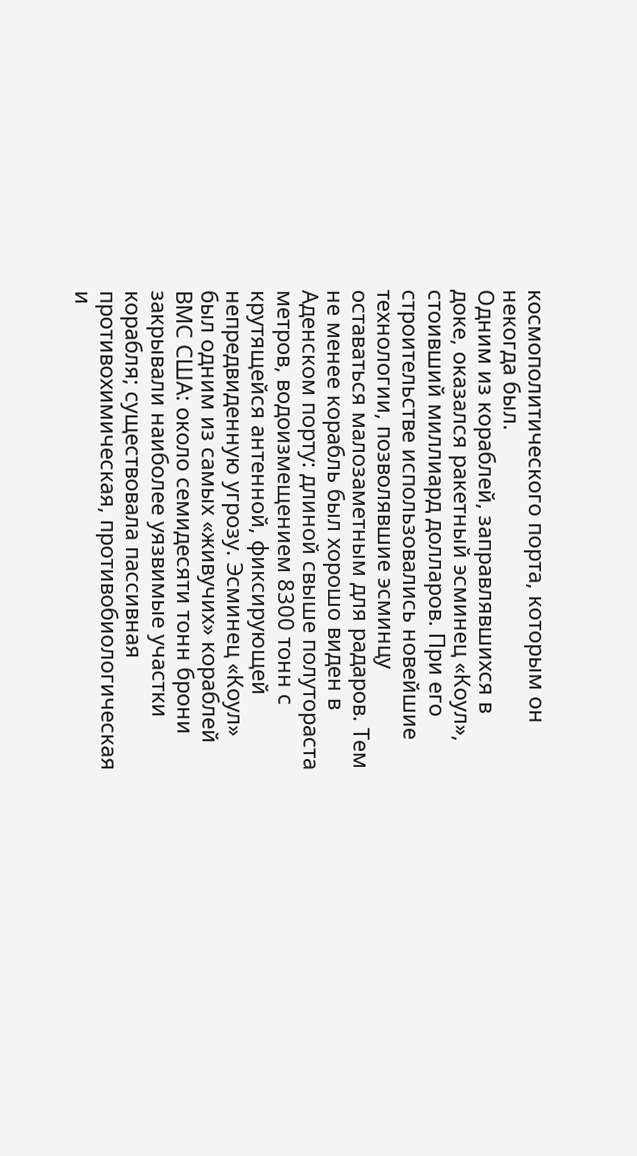космополитического порта, которым он некогда был.
Одним из кораблей, заправлявшихся в доке, оказался ракетный эсминец «Коул», стоивший миллиард долларов. При его строительстве использовались новейшие технологии, позволявшие эсминцу оставаться малозаметным для радаров. Тем не менее корабль был хорошо виден в Аденском порту: длиной свыше полутораста метров, водоизмещением 8300 тонн с крутящейся антенной, фиксирующей непредвиденную угрозу. Эсминец «Коул» был одним из самых «живучих» кораблей ВМС США: около семидесяти тонн брони закрывали наиболее уязвимые участки корабля; существовала пассивная противохимическая, противобиологическая и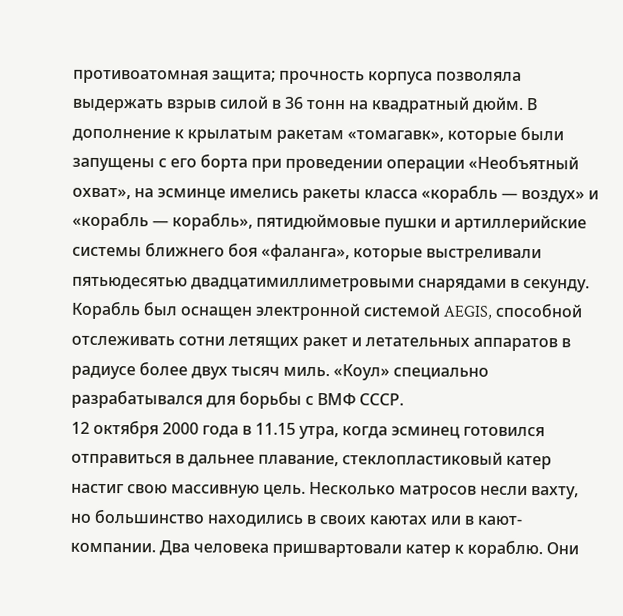противоатомная защита; прочность корпуса позволяла выдержать взрыв силой в 36 тонн на квадратный дюйм. В дополнение к крылатым ракетам «томагавк», которые были запущены с его борта при проведении операции «Необъятный охват», на эсминце имелись ракеты класса «корабль — воздух» и «корабль — корабль», пятидюймовые пушки и артиллерийские системы ближнего боя «фаланга», которые выстреливали пятьюдесятью двадцатимиллиметровыми снарядами в секунду. Корабль был оснащен электронной системой AEGIS, способной отслеживать сотни летящих ракет и летательных аппаратов в радиусе более двух тысяч миль. «Коул» специально разрабатывался для борьбы с ВМФ СССР.
12 октября 2000 года в 11.15 утра, когда эсминец готовился отправиться в дальнее плавание, стеклопластиковый катер настиг свою массивную цель. Несколько матросов несли вахту, но большинство находились в своих каютах или в кают-компании. Два человека пришвартовали катер к кораблю. Они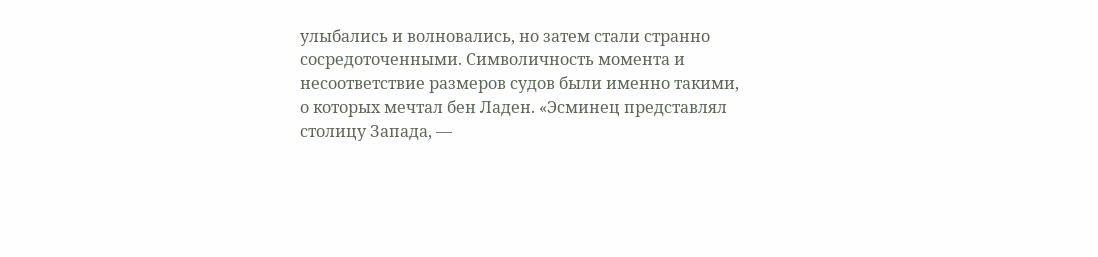улыбались и волновались, но затем стали странно сосредоточенными. Символичность момента и несоответствие размеров судов были именно такими, о которых мечтал бен Ладен. «Эсминец представлял столицу Запада, —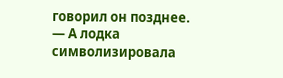говорил он позднее. — А лодка символизировала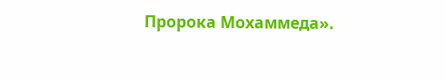Пророка Мохаммеда».